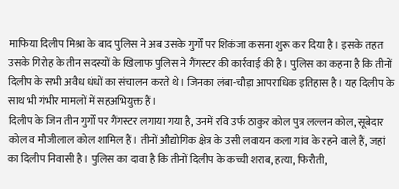माफिया दिलीप मिश्रा के बाद पुलिस ने अब उसके गुर्गों पर शिकंजा कसना शुरू कर दिया है। इसके तहत उसके गिरोह के तीन सदस्यों के खिलाफ पुलिस ने गैंगस्टर की कार्रवाई की है। पुलिस का कहना है कि तीनों दिलीप के सभी अवैध धंधों का संचालन करते थे। जिनका लंबा-चौड़ा आपराधिक इतिहास है। यह दिलीप के साथ भी गंभीर मामलों में सहअभियुक्त हैं।
दिलीप के जिन तीन गुर्गों पर गैंगस्टर लगाया गया है, उनमें रवि उर्फ ठाकुर कोल पुत्र लल्लन कोल, सूबेदार कोल व मौजीलाल कोल शामिल हैं। तीनों औद्योगिक क्षेत्र के उसी लवायन कला गांव के रहने वाले हैं, जहां का दिलीप निवासी है। पुलिस का दावा है कि तीनों दिलीप के कच्ची शराब, हत्या, फिरौती,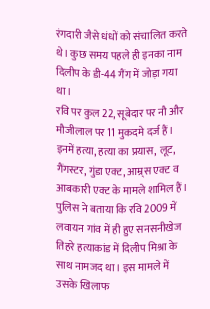रंगदारी जैसे धंधों को संचालित करते थे। कुछ समय पहले ही इनका नाम दिलीप के डी-44 गैंग में जोड़ा गया था।
रवि पर कुल 22, सूबेदार पर नौ और मौजीलाल पर 11 मुकदमे दर्ज हैं। इनमें हत्या, हत्या का प्रयास, लूट, गैंगस्टर, गुंडा एक्ट, आम्र्स एक्ट व आबकारी एक्ट के मामले शामिल हैं। पुलिस ने बताया कि रवि 2009 में लवायन गांव में ही हुए सनसनीखेज तिहरे हत्याकांड में दिलीप मिश्रा के साथ नामजद था। इस मामले में उसके खिलाफ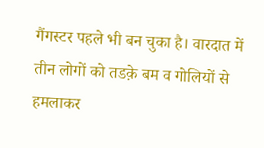गैंगस्टर पहले भी बन चुका है। वारदात में तीन लोगों को तडक़े बम व गोलियों से हमलाकर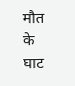मौत के घाट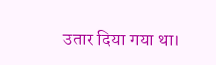उतार दिया गया था।